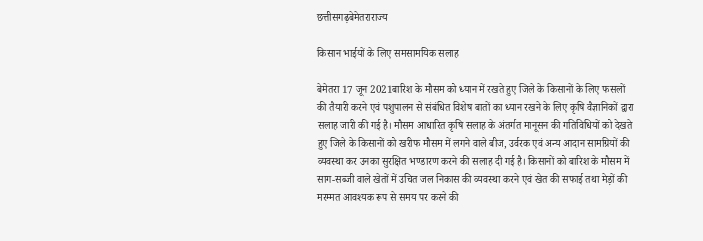छत्तीसगढ़बेमेतराराज्य

किसान भाईयों के लिए समसामयिक सलाह

बेमेतरा 17 जून 2021बारिश के मौसम को ध्यान में रखते हुए जिले के किसानों के लिए फसलों की तैयारी करने एवं पशुपालन से संबंधित विशेष बातों का ध्यान रखने के लिए कृषि वैज्ञानिकों द्वारा सलाह जारी की गई है। मौसम आधारित कृषि सलाह के अंतर्गत मानूसन की गतिविधियों को देखते हुए जिले के किसानों को खरीफ मौसम में लगने वाले बीज, उर्वरक एवं अन्य आदान सामग्रियों की व्यवस्था कर उनका सुरक्षित भण्डारण करने की सलाह दी गई है। किसानों को बारिश के मौसम में साग-सब्जी वाले खेतों में उचित जल निकास की व्यवस्था करने एवं खेत की सफाई तथा मेड़ों की मरम्मत आवश्यक रूप से समय पर करने की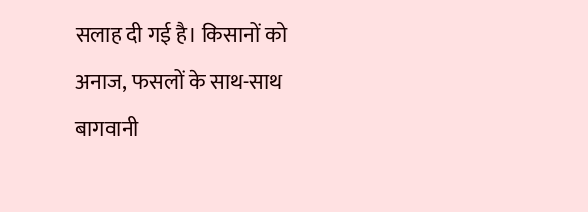सलाह दी गई है। किसानों को अनाज, फसलों के साथ-साथ बागवानी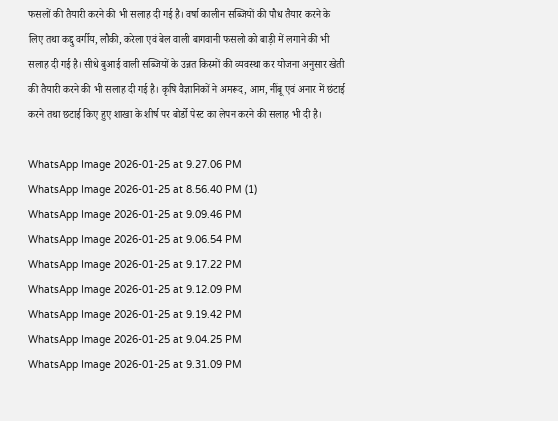फसलों की तैयारी करने की भी सलाह दी गई है। वर्षा कालीन सब्जियों की पौध तैयार करने के लिए तथा कद्दु वर्गीय, लौकी, करेला एवं बेल वाली बागवानी फसलो को बाड़ी में लगाने की भी सलाह दी गई है। सीधे बुआई वाली सब्जियों के उन्नत किस्मों की व्यवस्था कर योजना अनुसार खेती की तैयारी करने की भी सलाह दी गई है। कृषि वैज्ञानिकों ने अमरूद, आम, नींबू एवं अनार में छंटाई करने तथा छटाई किए हुए शाखा के शीर्ष पर बोर्डो पेस्ट का लेपन करने की सलाह भी दी है।

WhatsApp Image 2026-01-25 at 9.27.06 PM
WhatsApp Image 2026-01-25 at 8.56.40 PM (1)
WhatsApp Image 2026-01-25 at 9.09.46 PM
WhatsApp Image 2026-01-25 at 9.06.54 PM
WhatsApp Image 2026-01-25 at 9.17.22 PM
WhatsApp Image 2026-01-25 at 9.12.09 PM
WhatsApp Image 2026-01-25 at 9.19.42 PM
WhatsApp Image 2026-01-25 at 9.04.25 PM
WhatsApp Image 2026-01-25 at 9.31.09 PM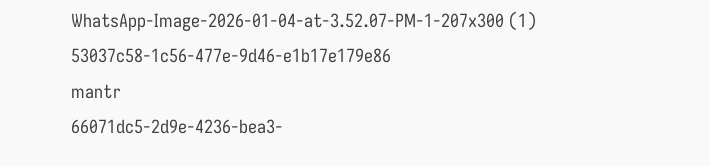WhatsApp-Image-2026-01-04-at-3.52.07-PM-1-207x300 (1)
53037c58-1c56-477e-9d46-e1b17e179e86
mantr
66071dc5-2d9e-4236-bea3-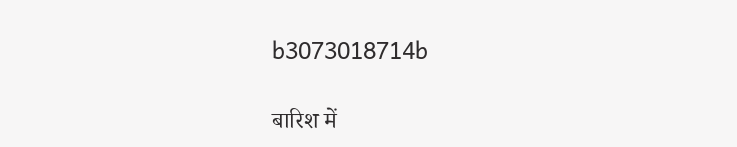b3073018714b

बारिश में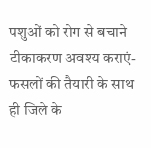पशुओं को रोग से बचाने टीकाकरण अवश्य कराएं- फसलों की तैयारी के साथ ही जिले के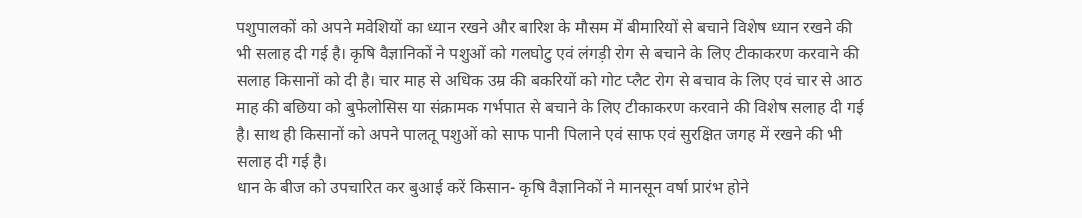पशुपालकों को अपने मवेशियों का ध्यान रखने और बारिश के मौसम में बीमारियों से बचाने विशेष ध्यान रखने की भी सलाह दी गई है। कृषि वैज्ञानिकों ने पशुओं को गलघोटु एवं लंगड़ी रोग से बचाने के लिए टीकाकरण करवाने की सलाह किसानों को दी है। चार माह से अधिक उम्र की बकरियों को गोट प्लैट रोग से बचाव के लिए एवं चार से आठ माह की बछिया को बुफेलोसिस या संक्रामक गर्भपात से बचाने के लिए टीकाकरण करवाने की विशेष सलाह दी गई है। साथ ही किसानों को अपने पालतू पशुओं को साफ पानी पिलाने एवं साफ एवं सुरक्षित जगह में रखने की भी सलाह दी गई है।
धान के बीज को उपचारित कर बुआई करें किसान- कृषि वैज्ञानिकों ने मानसून वर्षा प्रारंभ होने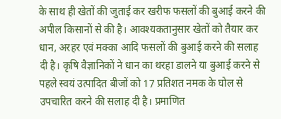के साथ ही खेतों की जुताई कर खरीफ फसलों की बुआई करने की अपील किसानों से की है। आवश्यकतानुसार खेतों को तैयार कर धान, अरहर एवं मक्का आदि फसलों की बुआई करने की सलाह दी है। कृषि वैज्ञानिकों ने धान का थरहा डालने या बुआई करने से पहले स्वयं उत्पादित बीजों को 17 प्रतिशत नमक के घोल से उपचारित करने की सलाह दी है। प्रमाणित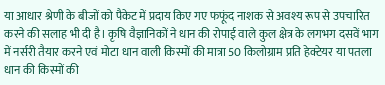या आधार श्रेणी के बीजों को पैकेट में प्रदाय किए गए फफूंद नाशक से अवश्य रूप से उपचारित करने की सलाह भी दी है। कृषि वैज्ञानिकों ने धान की रोपाई वाले कुल क्षेत्र के लगभग दसवें भाग में नर्सरी तैयार करने एवं मोटा धान वाली किस्मों की मात्रा 50 किलोग्राम प्रति हेक्टेयर या पतला धान की किस्मों की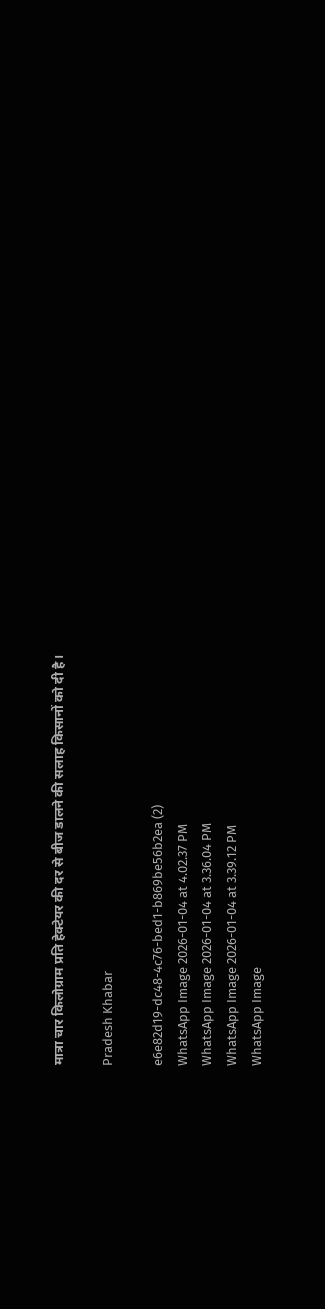मात्रा चार किलोग्राम प्रति हेक्टेयर की दर से बीज डालने की सलाह किसानों को दी है।

Pradesh Khabar

e6e82d19-dc48-4c76-bed1-b869be56b2ea (2)
WhatsApp Image 2026-01-04 at 4.02.37 PM
WhatsApp Image 2026-01-04 at 3.36.04 PM
WhatsApp Image 2026-01-04 at 3.39.12 PM
WhatsApp Image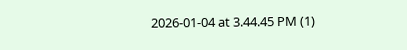2026-01-04 at 3.44.45 PM (1)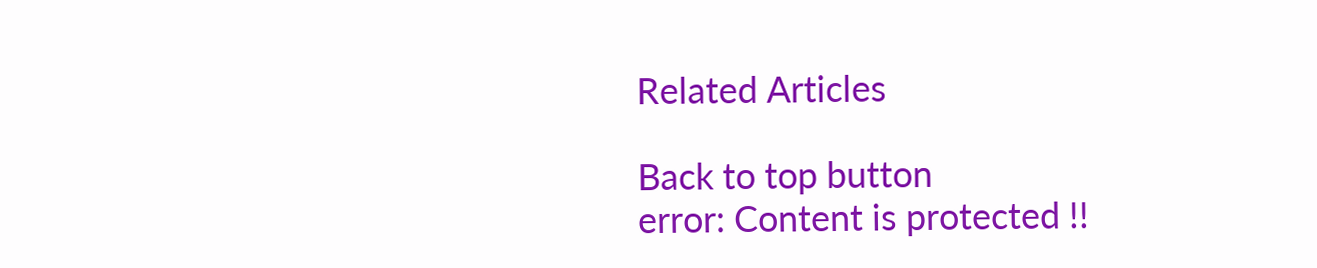Related Articles

Back to top button
error: Content is protected !!